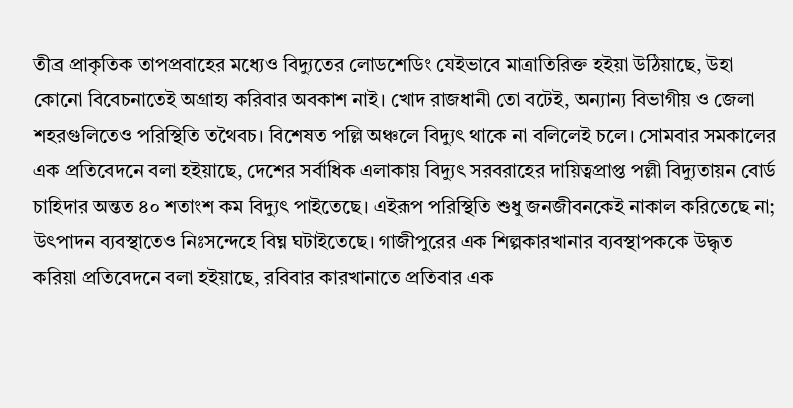তীব্র প্রাকৃতিক তাপপ্রবাহের মধ্যেও বিদ্যুতের লোডশেডিং যেইভাবে মাত্রাতিরিক্ত হইয়া উঠিয়াছে, উহা কোনো বিবেচনাতেই অগ্রাহ্য করিবার অবকাশ নাই। খোদ রাজধানী তো বটেই, অন্যান্য বিভাগীয় ও জেলা শহরগুলিতেও পরিস্থিতি তথৈবচ। বিশেষত পল্লি অঞ্চলে বিদ্যুৎ থাকে না বলিলেই চলে। সোমবার সমকালের এক প্রতিবেদনে বলা হইয়াছে, দেশের সর্বাধিক এলাকায় বিদ্যুৎ সরবরাহের দায়িত্বপ্রাপ্ত পল্লী বিদ্যুতায়ন বোর্ড চাহিদার অন্তত ৪০ শতাংশ কম বিদ্যুৎ পাইতেছে। এইরূপ পরিস্থিতি শুধু জনজীবনকেই নাকাল করিতেছে না; উৎপাদন ব্যবস্থাতেও নিঃসন্দেহে বিঘ্ন ঘটাইতেছে। গাজীপুরের এক শিল্পকারখানার ব্যবস্থাপককে উদ্ধৃত করিয়া প্রতিবেদনে বলা হইয়াছে, রবিবার কারখানাতে প্রতিবার এক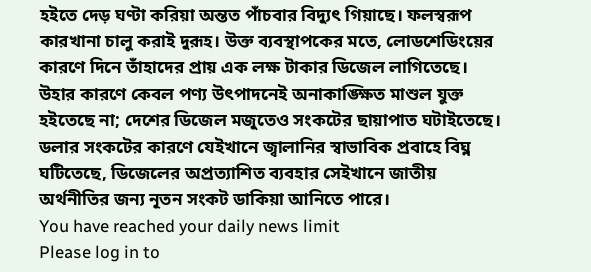হইতে দেড় ঘণ্টা করিয়া অন্তত পাঁচবার বিদ্যুৎ গিয়াছে। ফলস্বরূপ কারখানা চালু করাই দুরূহ। উক্ত ব্যবস্থাপকের মতে, লোডশেডিংয়ের কারণে দিনে তাঁহাদের প্রায় এক লক্ষ টাকার ডিজেল লাগিতেছে। উহার কারণে কেবল পণ্য উৎপাদনেই অনাকাঙ্ক্ষিত মাশুল যুক্ত হইতেছে না; দেশের ডিজেল মজুতেও সংকটের ছায়াপাত ঘটাইতেছে। ডলার সংকটের কারণে যেইখানে জ্বালানির স্বাভাবিক প্রবাহে বিঘ্ন ঘটিতেছে, ডিজেলের অপ্রত্যাশিত ব্যবহার সেইখানে জাতীয় অর্থনীতির জন্য নূতন সংকট ডাকিয়া আনিতে পারে।
You have reached your daily news limit
Please log in to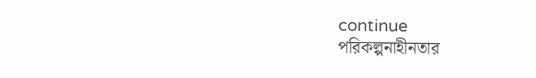continue
পরিকল্পনাহীনতার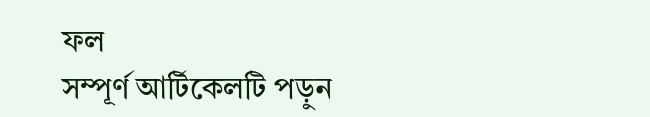ফল
সম্পূর্ণ আর্টিকেলটি পড়ুন